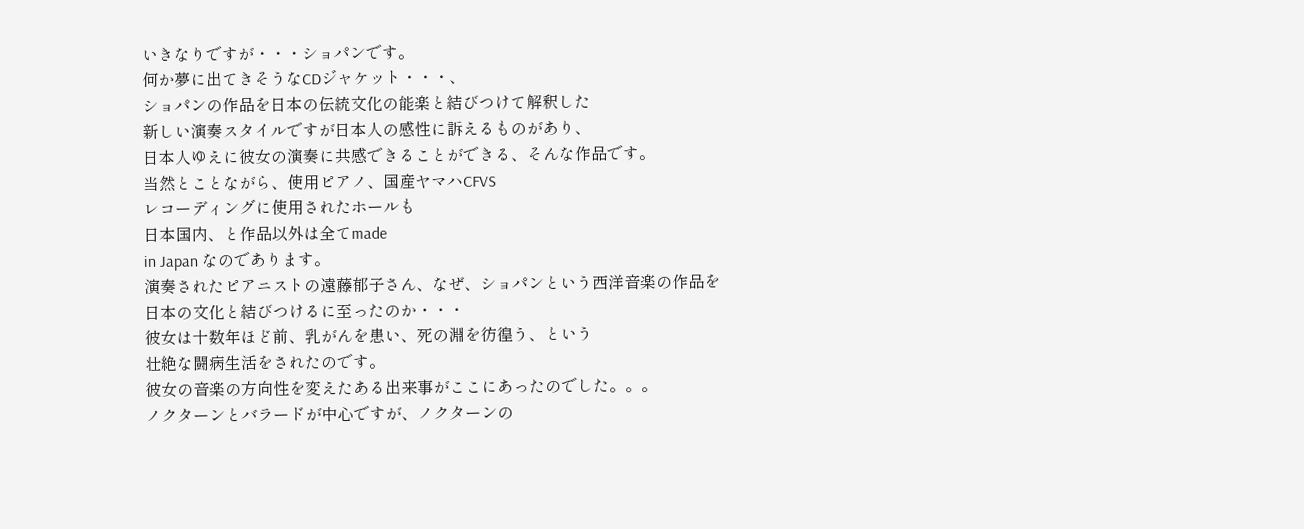いきなりですが・・・ショパンです。
何か夢に出てきそうなCDジャケット・・・、
ショパンの作品を日本の伝統文化の能楽と結びつけて解釈した
新しい演奏スタイルですが日本人の感性に訴えるものがあり、
日本人ゆえに彼女の演奏に共感できることができる、そんな作品です。
当然とことながら、使用ピアノ、国産ヤマハCFVS
レコーディングに使用されたホールも
日本国内、と作品以外は全てmade
in Japan なのであります。
演奏されたピアニストの遠藤郁子さん、なぜ、ショパンという西洋音楽の作品を
日本の文化と結びつけるに至ったのか・・・
彼女は十数年ほど前、乳がんを患い、死の淵を彷徨う、という
壮絶な闘病生活をされたのです。
彼女の音楽の方向性を変えたある出来事がここにあったのでした。。。
ノクターンとバラードが中心ですが、ノクターンの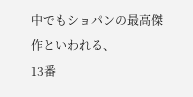中でもショパンの最高傑作といわれる、
13番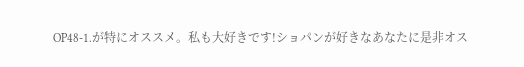OP48-1.が特にオススメ。私も大好きです!ショパンが好きなあなたに是非オス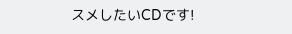スメしたいCDです!